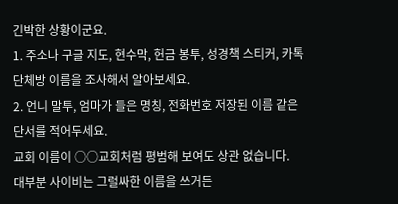긴박한 상황이군요.
1. 주소나 구글 지도, 현수막, 헌금 봉투, 성경책 스티커, 카톡 단체방 이름을 조사해서 알아보세요.
2. 언니 말투, 엄마가 들은 명칭, 전화번호 저장된 이름 같은 단서를 적어두세요.
교회 이름이 ○○교회처럼 평범해 보여도 상관 없습니다.
대부분 사이비는 그럴싸한 이름을 쓰거든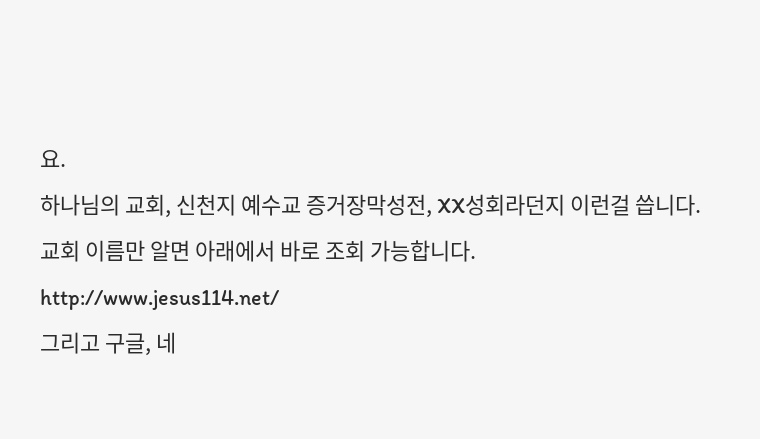요.
하나님의 교회, 신천지 예수교 증거장막성전, XX성회라던지 이런걸 씁니다.
교회 이름만 알면 아래에서 바로 조회 가능합니다.
http://www.jesus114.net/
그리고 구글, 네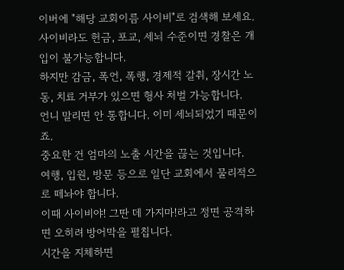이버에 "해당 교회이름 사이비"로 검색해 보세요.
사이비라도 헌금, 포교, 세뇌 수준이면 경찰은 개입이 불가능합니다.
하지만 감금, 폭언, 폭행, 경제적 갈취, 장시간 노동, 치료 거부가 있으면 형사 처벌 가능합니다.
언니 말리면 안 통합니다. 이미 세뇌되었기 때문이죠.
중요한 건 엄마의 노출 시간을 끊는 것입니다.
여행, 입원, 방문 등으로 일단 교회에서 물리적으로 떼놔야 합니다.
이때 사이비야! 그딴 데 가지마!라고 정면 공격하면 오히려 방어막을 펼칩니다.
시간을 지체하면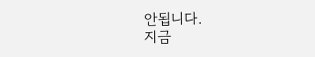안됩니다.
지금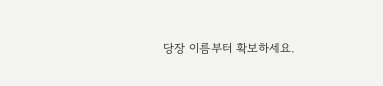당장 이름부터 확보하세요.